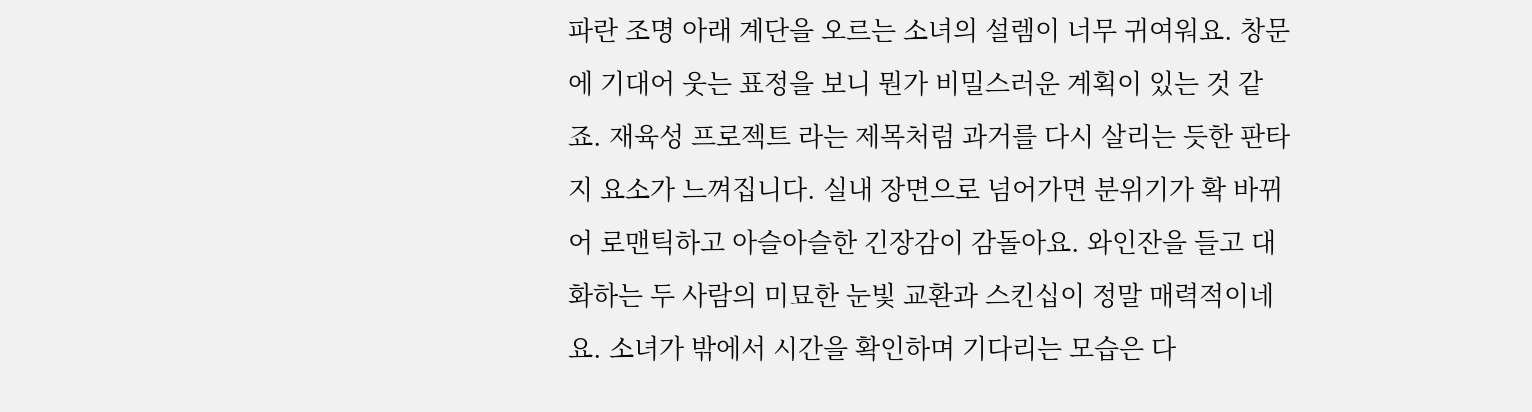파란 조명 아래 계단을 오르는 소녀의 설렘이 너무 귀여워요. 창문에 기대어 웃는 표정을 보니 뭔가 비밀스러운 계획이 있는 것 같죠. 재육성 프로젝트 라는 제목처럼 과거를 다시 살리는 듯한 판타지 요소가 느껴집니다. 실내 장면으로 넘어가면 분위기가 확 바뀌어 로맨틱하고 아슬아슬한 긴장감이 감돌아요. 와인잔을 들고 대화하는 두 사람의 미묘한 눈빛 교환과 스킨십이 정말 매력적이네요. 소녀가 밖에서 시간을 확인하며 기다리는 모습은 다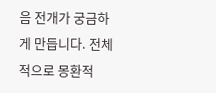음 전개가 궁금하게 만듭니다. 전체적으로 몽환적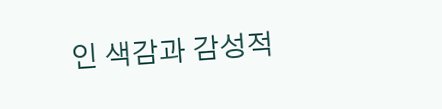인 색감과 감성적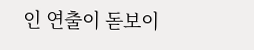인 연출이 돋보이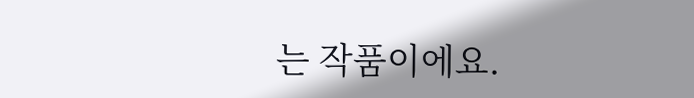는 작품이에요.